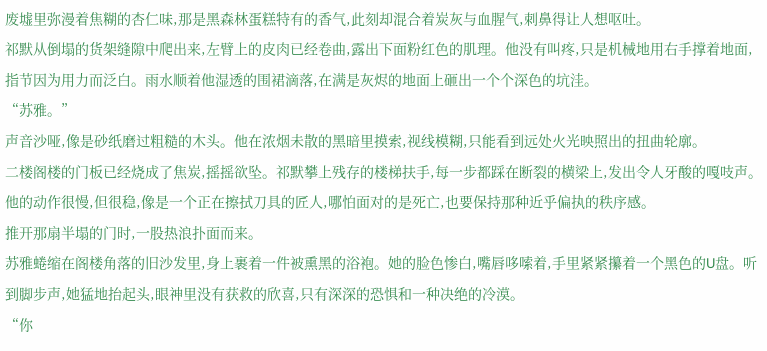废墟里弥漫着焦糊的杏仁味,那是黑森林蛋糕特有的香气,此刻却混合着炭灰与血腥气,刺鼻得让人想呕吐。
祁默从倒塌的货架缝隙中爬出来,左臂上的皮肉已经卷曲,露出下面粉红色的肌理。他没有叫疼,只是机械地用右手撑着地面,指节因为用力而泛白。雨水顺着他湿透的围裙滴落,在满是灰烬的地面上砸出一个个深色的坑洼。
“苏雅。”
声音沙哑,像是砂纸磨过粗糙的木头。他在浓烟未散的黑暗里摸索,视线模糊,只能看到远处火光映照出的扭曲轮廓。
二楼阁楼的门板已经烧成了焦炭,摇摇欲坠。祁默攀上残存的楼梯扶手,每一步都踩在断裂的横梁上,发出令人牙酸的嘎吱声。他的动作很慢,但很稳,像是一个正在擦拭刀具的匠人,哪怕面对的是死亡,也要保持那种近乎偏执的秩序感。
推开那扇半塌的门时,一股热浪扑面而来。
苏雅蜷缩在阁楼角落的旧沙发里,身上裹着一件被熏黑的浴袍。她的脸色惨白,嘴唇哆嗦着,手里紧紧攥着一个黑色的U盘。听到脚步声,她猛地抬起头,眼神里没有获救的欣喜,只有深深的恐惧和一种决绝的冷漠。
“你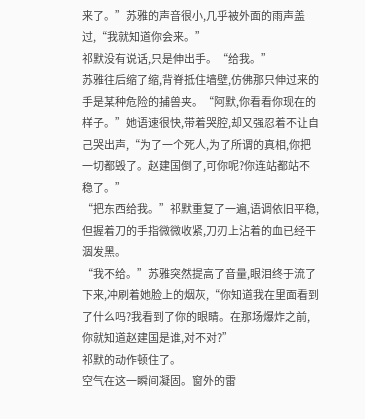来了。”苏雅的声音很小,几乎被外面的雨声盖过,“我就知道你会来。”
祁默没有说话,只是伸出手。“给我。”
苏雅往后缩了缩,背脊抵住墙壁,仿佛那只伸过来的手是某种危险的捕兽夹。“阿默,你看看你现在的样子。”她语速很快,带着哭腔,却又强忍着不让自己哭出声,“为了一个死人,为了所谓的真相,你把一切都毁了。赵建国倒了,可你呢?你连站都站不稳了。”
“把东西给我。”祁默重复了一遍,语调依旧平稳,但握着刀的手指微微收紧,刀刃上沾着的血已经干涸发黑。
“我不给。”苏雅突然提高了音量,眼泪终于流了下来,冲刷着她脸上的烟灰,“你知道我在里面看到了什么吗?我看到了你的眼睛。在那场爆炸之前,你就知道赵建国是谁,对不对?”
祁默的动作顿住了。
空气在这一瞬间凝固。窗外的雷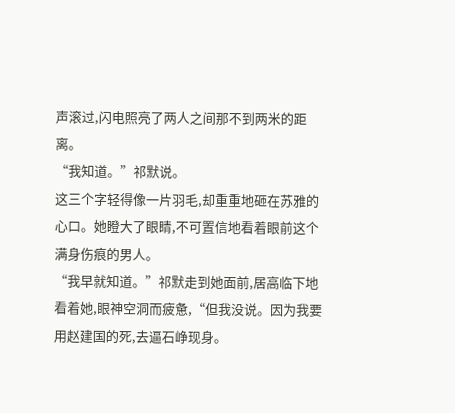声滚过,闪电照亮了两人之间那不到两米的距离。
“我知道。”祁默说。
这三个字轻得像一片羽毛,却重重地砸在苏雅的心口。她瞪大了眼睛,不可置信地看着眼前这个满身伤痕的男人。
“我早就知道。”祁默走到她面前,居高临下地看着她,眼神空洞而疲惫,“但我没说。因为我要用赵建国的死,去逼石峥现身。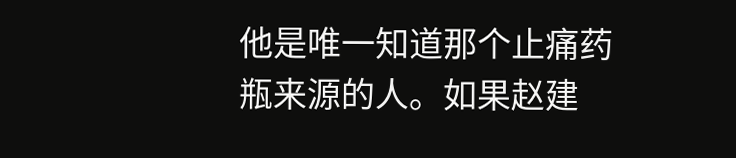他是唯一知道那个止痛药瓶来源的人。如果赵建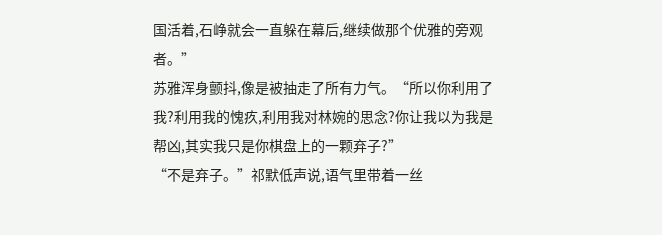国活着,石峥就会一直躲在幕后,继续做那个优雅的旁观者。”
苏雅浑身颤抖,像是被抽走了所有力气。“所以你利用了我?利用我的愧疚,利用我对林婉的思念?你让我以为我是帮凶,其实我只是你棋盘上的一颗弃子?”
“不是弃子。”祁默低声说,语气里带着一丝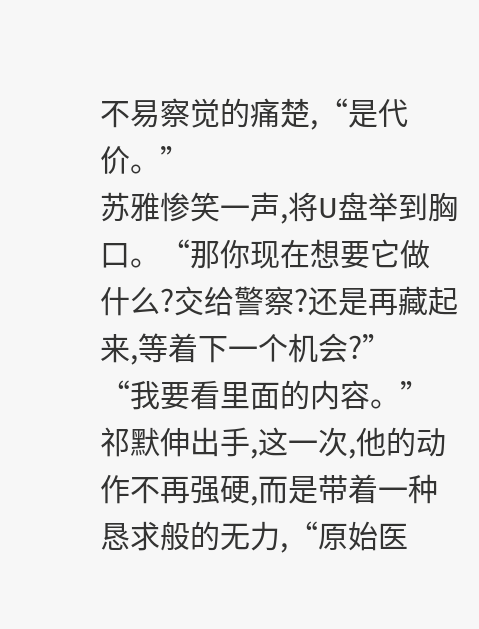不易察觉的痛楚,“是代价。”
苏雅惨笑一声,将U盘举到胸口。“那你现在想要它做什么?交给警察?还是再藏起来,等着下一个机会?”
“我要看里面的内容。”祁默伸出手,这一次,他的动作不再强硬,而是带着一种恳求般的无力,“原始医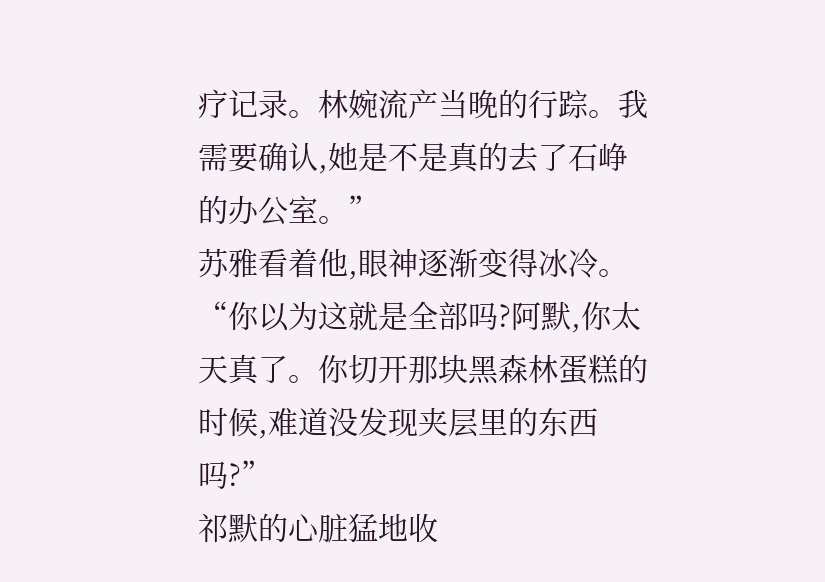疗记录。林婉流产当晚的行踪。我需要确认,她是不是真的去了石峥的办公室。”
苏雅看着他,眼神逐渐变得冰冷。“你以为这就是全部吗?阿默,你太天真了。你切开那块黑森林蛋糕的时候,难道没发现夹层里的东西吗?”
祁默的心脏猛地收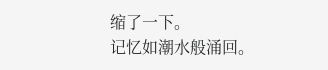缩了一下。
记忆如潮水般涌回。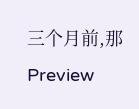三个月前,那
Preview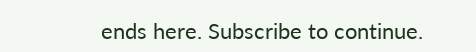ends here. Subscribe to continue.